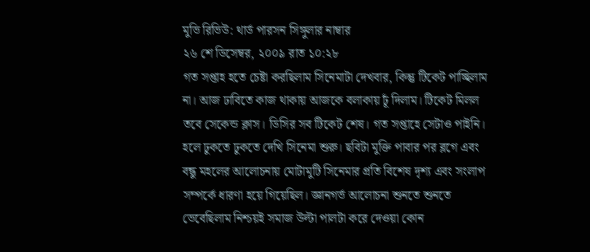মুভি রিভিউ: থার্ড পারসন সিঙ্গুলার নাম্বার
২৬ শে ডিসেম্বর, ২০০৯ রাত ১০:২৮
গত সপ্তাহ হতে চেষ্টা করছিলাম সিনেমাটা দেখবার, কিন্তু টিকেট পাচ্ছিলাম না। আজ ঢাবিতে কাজ থাকায় আজকে বলাকায় ঢূঁ দিলাম। টিকেট মিলল তবে সেকেন্ড ক্লাস। ডিসির সব টিকেট শেষ। গত সপ্তাহে সেটাও পাইনি। হলে ঢুকতে ঢুকতে দেখি সিনেমা শুরু। ছবিটা মুক্তি পাবার পর ব্লগে এবং বন্ধু মহলের আলোচনায় মোটামুটি সিনেমার প্রতি বিশেষ দৃশ্য এবং সংলাপ সম্পর্কে ধারণা হয়ে গিয়েছিল। জ্ঞানগর্ভ আলোচনা শুনতে শুনতে ভেবেছিলাম নিশ্চয়ই সমাজ উল্টা পালটা করে দেওয়া কোন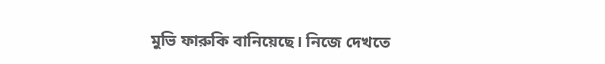মুভি ফারুকি বানিয়েছে। নিজে দেখতে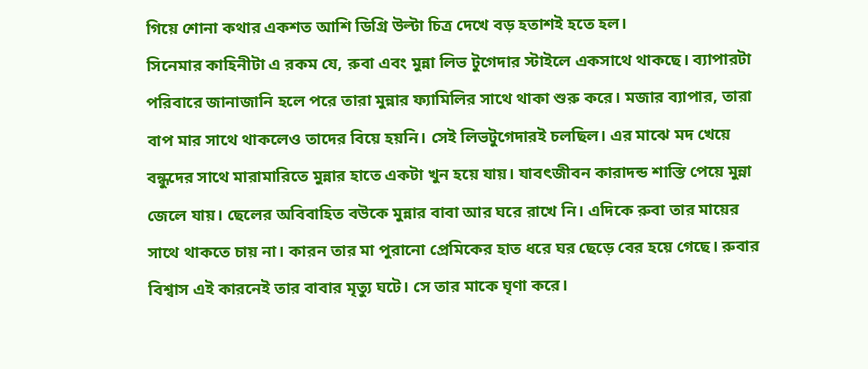গিয়ে শোনা কথার একশত আশি ডিগ্রি উল্টা চিত্র দেখে বড় হতাশই হতে হল।
সিনেমার কাহিনীটা এ রকম যে, রুবা এবং মুন্না লিভ টুগেদার স্টাইলে একসাথে থাকছে। ব্যাপারটা পরিবারে জানাজানি হলে পরে তারা মুন্নার ফ্যামিলির সাথে থাকা শুরু করে। মজার ব্যাপার, তারা বাপ মার সাথে থাকলেও তাদের বিয়ে হয়নি। সেই লিভটুগেদারই চলছিল। এর মাঝে মদ খেয়ে বন্ধুদের সাথে মারামারিতে মুন্নার হাতে একটা খুন হয়ে যায়। যাবৎজীবন কারাদন্ড শাস্তি পেয়ে মুন্না জেলে যায়। ছেলের অবিবাহিত বউকে মুন্নার বাবা আর ঘরে রাখে নি। এদিকে রুবা তার মায়ের সাথে থাকতে চায় না। কারন তার মা পুরানো প্রেমিকের হাত ধরে ঘর ছেড়ে বের হয়ে গেছে। রুবার বিশ্বাস এই কারনেই তার বাবার মৃত্যু ঘটে। সে তার মাকে ঘৃণা করে।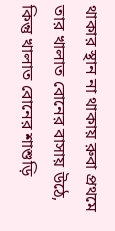থাকার স্থান না থাকায় রুবা প্রথমে তার খালাত বোনের বাসায় উঠে, কিন্তু খালাত বোনের শাশুড়ি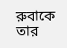রুবাকে তার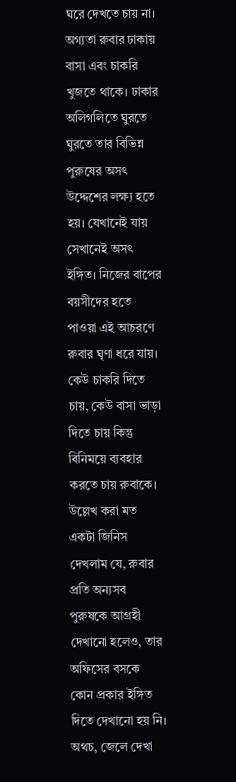ঘরে দেখতে চায় না। অগ্যতা রুবার ঢাকায় বাসা এবং চাকরি খুজতে থাকে। ঢাকার অলিগলিতে ঘুরতে ঘুরতে তার বিভিন্ন পুরুষের অসৎ উদ্দেশের লক্ষ্য হতে হয়। যেখানেই যায় সেখানেই অসৎ ইঙ্গিত। নিজের বাপের বয়সীদের হতে পাওয়া এই আচরণে রুবার ঘৃণা ধরে যায়। কেউ চাকরি দিতে চায়, কেউ বাসা ভাড়া দিতে চায় কিন্তু বিনিময়ে ব্যবহার করতে চায় রুবাকে। উল্লেখ করা মত একটা জিনিস দেখলাম যে, রুবার প্রতি অন্যসব পুরুষকে আগ্রহী দেখানো হলেও, তার অফিসের বসকে কোন প্রকার ইঙ্গিত দিতে দেখানো হয় নি। অথচ, জেলে দেখা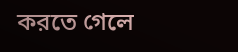করতে গেলে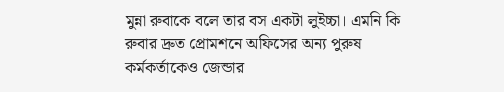মুন্না রুবাকে বলে তার বস একটা লুইচ্চা। এমনি কি রুবার দ্রুত প্রোমশনে অফিসের অন্য পুরুষ কর্মকর্তাকেও জেন্ডার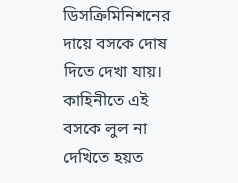ডিসক্রিমিনিশনের দায়ে বসকে দোষ দিতে দেখা যায়। কাহিনীতে এই বসকে লুল না দেখিতে হয়ত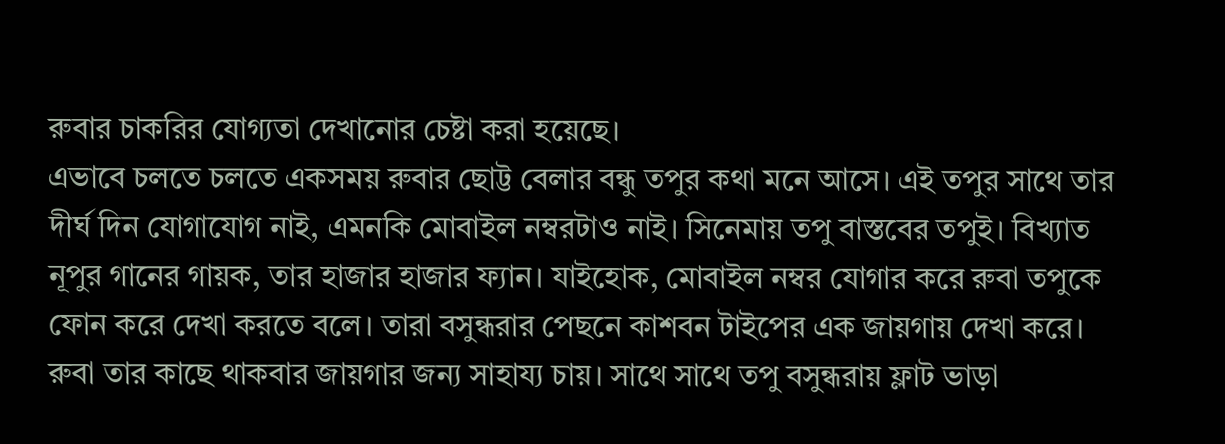রুবার চাকরির যোগ্যতা দেখানোর চেষ্টা করা হয়েছে।
এভাবে চলতে চলতে একসময় রুবার ছোট্ট বেলার বন্ধু তপুর কথা মনে আসে। এই তপুর সাথে তার দীর্ঘ দিন যোগাযোগ নাই, এমনকি মোবাইল নম্বরটাও নাই। সিনেমায় তপু বাস্তবের তপুই। বিখ্যাত নূপুর গানের গায়ক, তার হাজার হাজার ফ্যান। যাইহোক, মোবাইল নম্বর যোগার করে রুবা তপুকে ফোন করে দেখা করতে বলে। তারা বসুন্ধরার পেছনে কাশবন টাইপের এক জায়গায় দেখা করে। রুবা তার কাছে থাকবার জায়গার জন্য সাহায্য চায়। সাথে সাথে তপু বসুন্ধরায় ফ্লাট ভাড়া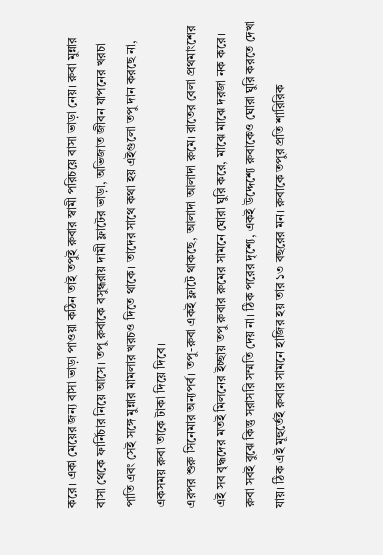করে। একা মেয়ের জন্য বাসা ভাড়া পাওয়া কঠিন তাই তপুই রুবার স্বামী পরিচয়ে বাসা ভাড়া নেয়। রুবা মুন্নার বাসা থেকে ফার্নিচার নিয়ে আসে। তপু রুবাকে বসুন্ধরায় দামী ফ্লাটের ভাড়া, অভিজাত জীবন যাপনের খরচা পাতি এবং সেই সঙ্গে মুন্নার মামলার খরচও দিতে থাকে। তাদের সাথে কথা হয় এইগুলো তপু দান করছে না, একসময় রুবা তাকে টাকা দিয়ে দিবে।
এরপর শুরু সিনেমার অন্যপর্ব। তপু-রুবা একই ফ্লাটে থাকছে, আলাদা আলাদা রুমে। রাতের বেলা প্রথমাংশের এই সব বৃদ্ধদের মতই মিলনের ইচ্ছায় তপু রুবার রুমের সামনে ঘোরা ঘুরি করে, মাঝে মাঝে দরজা নক করে। রুবা সবই বুঝে কিন্তু সরাসরি সম্মতি দেয় না। ঠিক পরের দৃশ্যে, একই উদ্দেশ্যে রুবাকেও ঘোরা ঘুরি করতে দেখা যায়। ঠিক এই মূহুর্তেই রুবার সামনে হাজির হয় তার ১৩ বছরের মন। রুবাকে তপুর প্রতি শারিরিক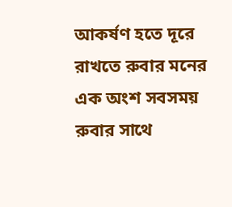আকর্ষণ হতে দূরে রাখতে রুবার মনের এক অংশ সবসময় রুবার সাথে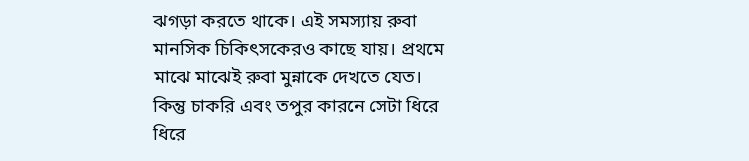ঝগড়া করতে থাকে। এই সমস্যায় রুবা মানসিক চিকিৎসকেরও কাছে যায়। প্রথমে মাঝে মাঝেই রুবা মুন্নাকে দেখতে যেত। কিন্তু চাকরি এবং তপুর কারনে সেটা ধিরে ধিরে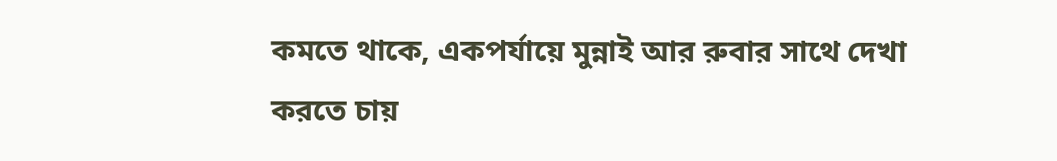কমতে থাকে, একপর্যায়ে মুন্নাই আর রুবার সাথে দেখা করতে চায়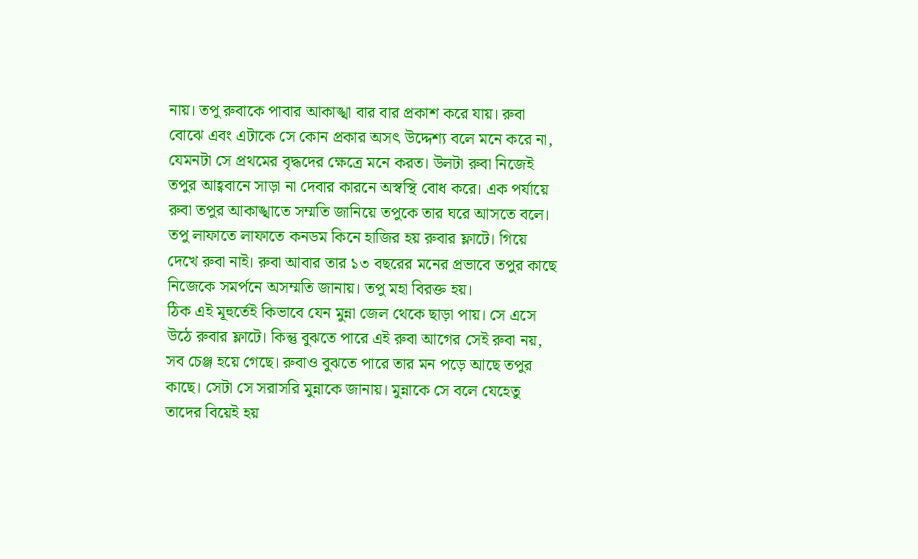নায়। তপু রুবাকে পাবার আকাঙ্খা বার বার প্রকাশ করে যায়। রুবা বোঝে এবং এটাকে সে কোন প্রকার অসৎ উদ্দেশ্য বলে মনে করে না, যেমনটা সে প্রথমের বৃদ্ধদের ক্ষেত্রে মনে করত। উলটা রুবা নিজেই তপুর আহ্ববানে সাড়া না দেবার কারনে অস্বস্থি বোধ করে। এক পর্যায়ে রুবা তপুর আকাঙ্খাতে সম্মতি জানিয়ে তপুকে তার ঘরে আসতে বলে। তপু লাফাতে লাফাতে কনডম কিনে হাজির হয় রুবার ফ্লাটে। গিয়ে দেখে রুবা নাই। রুবা আবার তার ১৩ বছরের মনের প্রভাবে তপুর কাছে নিজেকে সমর্পনে অসম্মতি জানায়। তপু মহা বিরক্ত হয়।
ঠিক এই মূহুর্তেই কিভাবে যেন মুন্না জেল থেকে ছাড়া পায়। সে এসে উঠে রুবার ফ্লাটে। কিন্তু বুঝতে পারে এই রুবা আগের সেই রুবা নয়, সব চেঞ্জ হয়ে গেছে। রুবাও বুঝতে পারে তার মন পড়ে আছে তপুর কাছে। সেটা সে সরাসরি মুন্নাকে জানায়। মুন্নাকে সে বলে যেহেতু তাদের বিয়েই হয়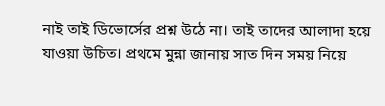নাই তাই ডিভোর্সের প্রশ্ন উঠে না। তাই তাদের আলাদা হয়ে যাওয়া উচিত। প্রথমে মুন্না জানায় সাত দিন সময় নিয়ে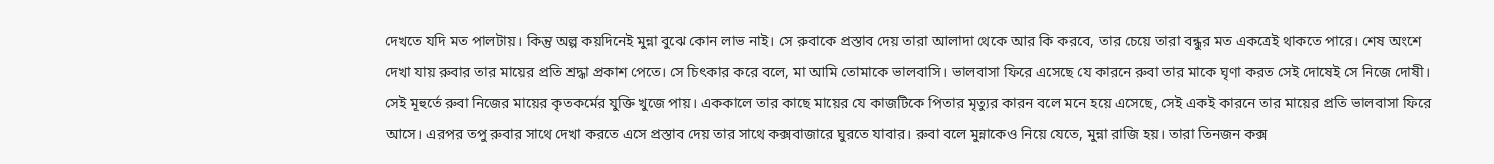দেখতে যদি মত পালটায়। কিন্তু অল্প কয়দিনেই মুন্না বুঝে কোন লাভ নাই। সে রুবাকে প্রস্তাব দেয় তারা আলাদা থেকে আর কি করবে, তার চেয়ে তারা বন্ধুর মত একত্রেই থাকতে পারে। শেষ অংশে দেখা যায় রুবার তার মায়ের প্রতি শ্রদ্ধা প্রকাশ পেতে। সে চিৎকার করে বলে, মা আমি তোমাকে ভালবাসি। ভালবাসা ফিরে এসেছে যে কারনে রুবা তার মাকে ঘৃণা করত সেই দোষেই সে নিজে দোষী। সেই মূহুর্তে রুবা নিজের মায়ের কৃতকর্মের যুক্তি খুজে পায়। এককালে তার কাছে মায়ের যে কাজটিকে পিতার মৃত্যুর কারন বলে মনে হয়ে এসেছে, সেই একই কারনে তার মায়ের প্রতি ভালবাসা ফিরে আসে। এরপর তপু রুবার সাথে দেখা করতে এসে প্রস্তাব দেয় তার সাথে কক্সবাজারে ঘুরতে যাবার। রুবা বলে মুন্নাকেও নিয়ে যেতে, মুন্না রাজি হয়। তারা তিনজন কক্স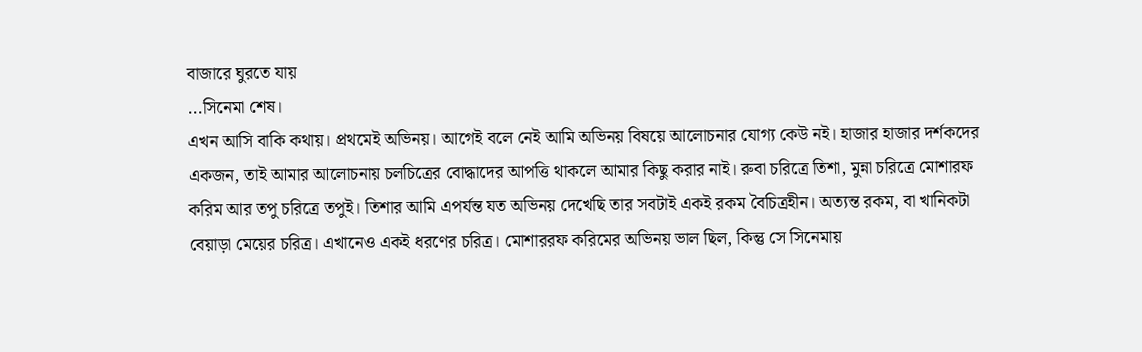বাজারে ঘুরতে যায়
...সিনেমা শেষ।
এখন আসি বাকি কথায়। প্রথমেই অভিনয়। আগেই বলে নেই আমি অভিনয় বিষয়ে আলোচনার যোগ্য কেউ নই। হাজার হাজার দর্শকদের একজন, তাই আমার আলোচনায় চলচিত্রের বোদ্ধাদের আপত্তি থাকলে আমার কিছু করার নাই। রুবা চরিত্রে তিশা, মুন্না চরিত্রে মোশারফ করিম আর তপু চরিত্রে তপুই। তিশার আমি এপর্যন্ত যত অভিনয় দেখেছি তার সবটাই একই রকম বৈচিত্রহীন। অত্যন্ত রকম, বা খানিকটা বেয়াড়া মেয়ের চরিত্র। এখানেও একই ধরণের চরিত্র। মোশাররফ করিমের অভিনয় ভাল ছিল, কিন্তু সে সিনেমায়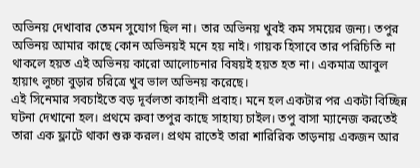অভিনয় দেখাবার তেমন সুযোগ ছিল না। তার অভিনয় খুবই কম সময়ের জন্য। তপুর অভিনয় আমার কাছে কোন অভিনয়ই মনে হয় নাই। গায়ক হিসাবে তার পরিচিতি না থাকলে হয়ত এই অভিনয় কারো আলোচনার বিষয়ই হয়ত হত না। একমাত্র আবুল হায়াৎ লুচ্চা বুড়ার চরিত্রে খুব ভাল অভিনয় করেছে।
এই সিনেমার সবচাইতে বড় দূর্বলতা কাহানী প্রবাহ। মনে হল একটার পর একটা বিচ্ছিন্ন ঘটনা দেখানো হল। প্রথমে রুবা তপুর কাছে সাহায্য চাইল। তপু বাসা ম্যানেজ করতেই তারা এক ফ্লাটে থাকা শুরু করল। প্রথম রাতেই তারা শারিরিক তাড়নায় একজন আর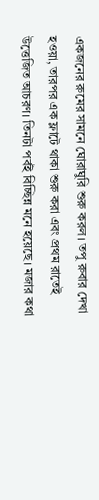একজনের রুমের সামনে ঘোরাঘুরি শুরু করল। তপু রুবার দেখা হওয়া, তারপর এক ফ্লাটে থাকা শুরু করা এবং প্রথম রাতেই উত্তেজিত আচরণ। তিনটা পর্বই বিচ্ছিন্ন মনে হয়েছে। মজার কথা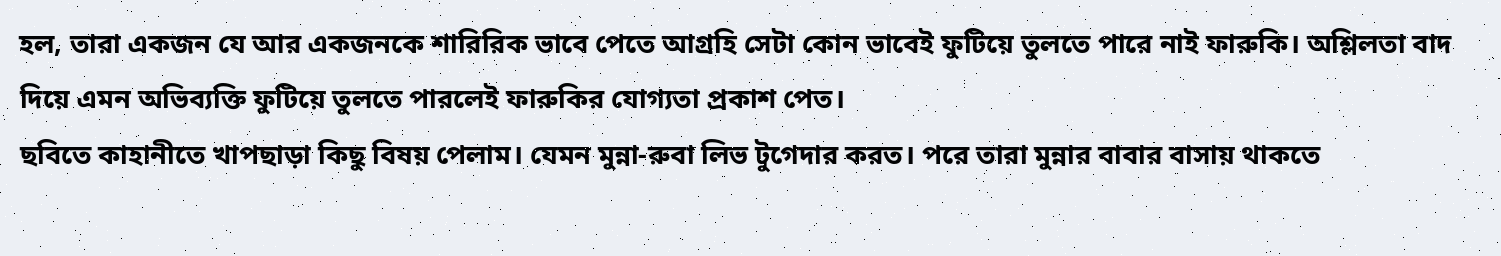হল, তারা একজন যে আর একজনকে শারিরিক ভাবে পেতে আগ্রহি সেটা কোন ভাবেই ফুটিয়ে তুলতে পারে নাই ফারুকি। অশ্লিলতা বাদ দিয়ে এমন অভিব্যক্তি ফুটিয়ে তুলতে পারলেই ফারুকির যোগ্যতা প্রকাশ পেত।
ছবিতে কাহানীতে খাপছাড়া কিছু বিষয় পেলাম। যেমন মুন্না-রুবা লিভ টুগেদার করত। পরে তারা মুন্নার বাবার বাসায় থাকতে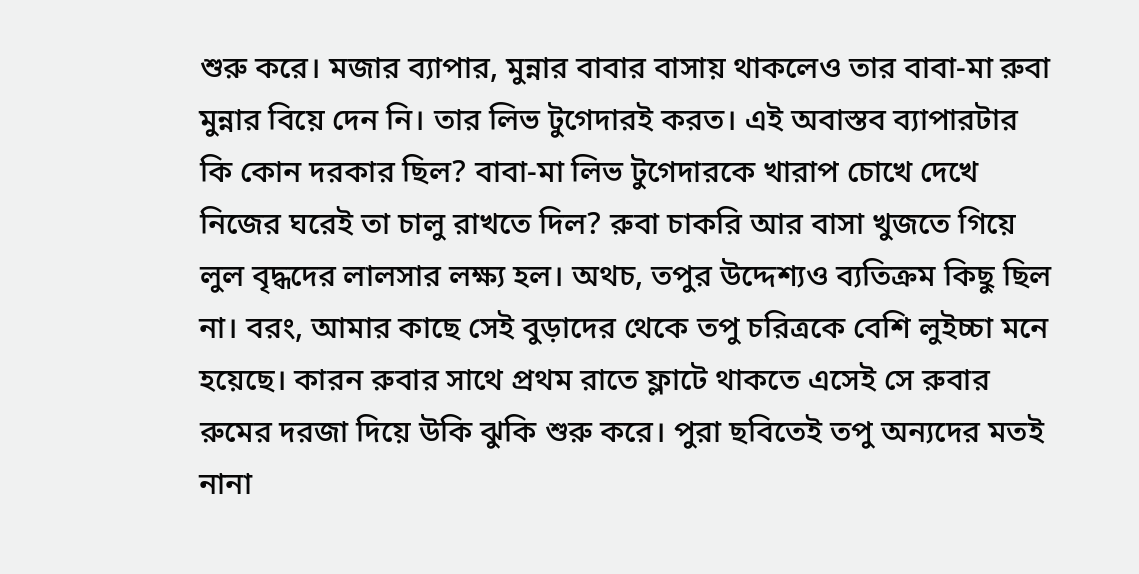শুরু করে। মজার ব্যাপার, মুন্নার বাবার বাসায় থাকলেও তার বাবা-মা রুবা মুন্নার বিয়ে দেন নি। তার লিভ টুগেদারই করত। এই অবাস্তব ব্যাপারটার কি কোন দরকার ছিল? বাবা-মা লিভ টুগেদারকে খারাপ চোখে দেখে নিজের ঘরেই তা চালু রাখতে দিল? রুবা চাকরি আর বাসা খুজতে গিয়ে লুল বৃদ্ধদের লালসার লক্ষ্য হল। অথচ, তপুর উদ্দেশ্যও ব্যতিক্রম কিছু ছিল না। বরং, আমার কাছে সেই বুড়াদের থেকে তপু চরিত্রকে বেশি লুইচ্চা মনে হয়েছে। কারন রুবার সাথে প্রথম রাতে ফ্লাটে থাকতে এসেই সে রুবার রুমের দরজা দিয়ে উকি ঝুকি শুরু করে। পুরা ছবিতেই তপু অন্যদের মতই নানা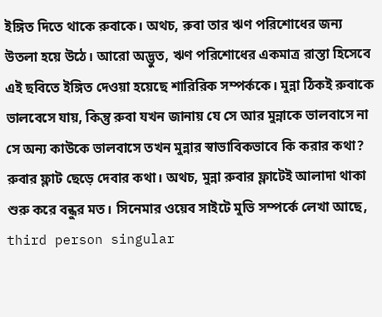ইঙ্গিত দিতে থাকে রুবাকে। অথচ, রুবা তার ঋণ পরিশোধের জন্য উতলা হয়ে উঠে। আরো অদ্ভুত, ঋণ পরিশোধের একমাত্র রাস্তা হিসেবে এই ছবিতে ইঙ্গিত দেওয়া হয়েছে শারিরিক সম্পর্ককে। মুন্না ঠিকই রুবাকে ভালবেসে যায়, কিন্তু রুবা যখন জানায় যে সে আর মুন্নাকে ভালবাসে না সে অন্য কাউকে ভালবাসে তখন মুন্নার স্বাভাবিকভাবে কি করার কথা? রুবার ফ্লাট ছেড়ে দেবার কথা। অথচ, মুন্না রুবার ফ্লাটেই আলাদা থাকা শুরু করে বন্ধুর মত। সিনেমার ওয়েব সাইটে মুভি সম্পর্কে লেখা আছে, third person singular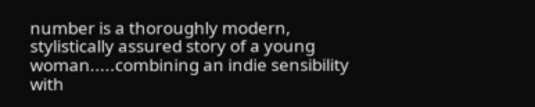number is a thoroughly modern, stylistically assured story of a young woman.....combining an indie sensibility with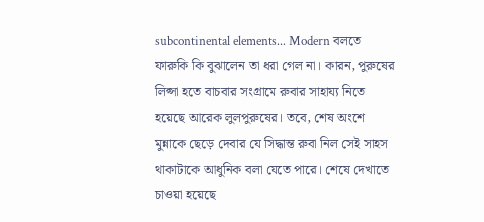subcontinental elements... Modern বলতে ফারুকি কি বুঝালেন তা ধরা গেল না। কারন, পুরুষের লিপ্সা হতে বাচবার সংগ্রামে রুবার সাহায্য নিতে হয়েছে আরেক লুলপুরুষের। তবে, শেষ অংশে মুন্নাকে ছেড়ে দেবার যে সিদ্ধান্ত রুবা নিল সেই সাহস থাকাটাকে আধুনিক বলা যেতে পারে। শেষে দেখাতে চাওয়া হয়েছে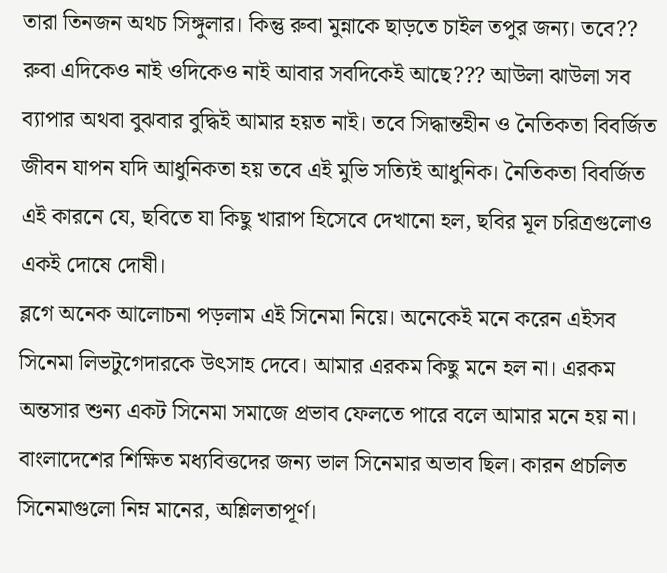তারা তিনজন অথচ সিঙ্গুলার। কিন্তু রুবা মুন্নাকে ছাড়তে চাইল তপুর জন্য। তবে?? রুবা এদিকেও নাই ওদিকেও নাই আবার সবদিকেই আছে??? আউলা ঝাউলা সব ব্যাপার অথবা বুঝবার বুদ্ধিই আমার হয়ত নাই। তবে সিদ্ধান্তহীন ও নৈতিকতা বিবর্জিত জীবন যাপন যদি আধুনিকতা হয় তবে এই মুভি সত্যিই আধুনিক। নৈতিকতা বিবর্জিত এই কারনে যে, ছবিতে যা কিছু খারাপ হিসেবে দেখানো হল, ছবির মূল চরিত্রগুলোও একই দোষে দোষী।
ব্লগে অনেক আলোচনা পড়লাম এই সিনেমা নিয়ে। অনেকেই মনে করেন এইসব সিনেমা লিভটুগেদারকে উৎসাহ দেবে। আমার এরকম কিছু মনে হল না। এরকম অন্তসার শুন্য একট সিনেমা সমাজে প্রভাব ফেলতে পারে বলে আমার মনে হয় না। বাংলাদেশের শিক্ষিত মধ্যবিত্তদের জন্য ভাল সিনেমার অভাব ছিল। কারন প্রচলিত সিনেমাগুলো নিম্ন মানের, অশ্লিলতাপূর্ণ।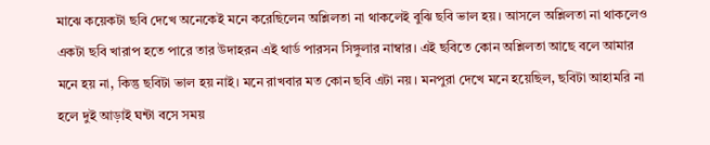মাঝে কয়েকটা ছবি দেখে অনেকেই মনে করেছিলেন অশ্লিলতা না থাকলেই বুঝি ছবি ভাল হয়। আসলে অশ্লিলতা না থাকলেও একটা ছবি খারাপ হতে পারে তার উদাহরন এই থার্ড পারসন সিঙ্গুলার নাম্বার। এই ছবিতে কোন অশ্লিলতা আছে বলে আমার মনে হয় না, কিন্তু ছবিটা ভাল হয় নাই। মনে রাখবার মত কোন ছবি এটা নয়। মনপুরা দেখে মনে হয়েছিল, ছবিটা আহামরি না হলে দুই আড়াই ঘন্টা বসে সময়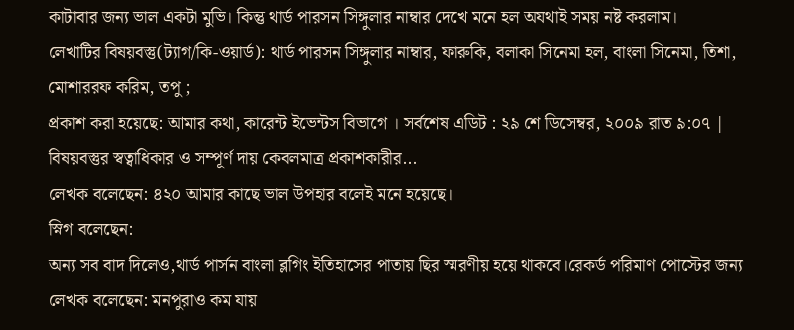কাটাবার জন্য ভাল একটা মুভি। কিন্তু থার্ড পারসন সিঙ্গুলার নাম্বার দেখে মনে হল অযথাই সময় নষ্ট করলাম।
লেখাটির বিষয়বস্তু(ট্যাগ/কি-ওয়ার্ড): থার্ড পারসন সিঙ্গুলার নাম্বার, ফারুকি, বলাকা সিনেমা হল, বাংলা সিনেমা, তিশা, মোশাররফ করিম, তপু ;
প্রকাশ করা হয়েছে: আমার কথা, কারেন্ট ইভেন্টস বিভাগে । সর্বশেষ এডিট : ২৯ শে ডিসেম্বর, ২০০৯ রাত ৯:০৭ | বিষয়বস্তুর স্বত্বাধিকার ও সম্পূর্ণ দায় কেবলমাত্র প্রকাশকারীর...
লেখক বলেছেন: ৪২০ আমার কাছে ভাল উপহার বলেই মনে হয়েছে।
স্নিগ বলেছেন:
অন্য সব বাদ দিলেও,থার্ড পার্সন বাংলা ব্লগিং ইতিহাসের পাতায় ছির স্মরণীয় হয়ে থাকবে।রেকর্ড পরিমাণ পোস্টের জন্য
লেখক বলেছেন: মনপুরাও কম যায়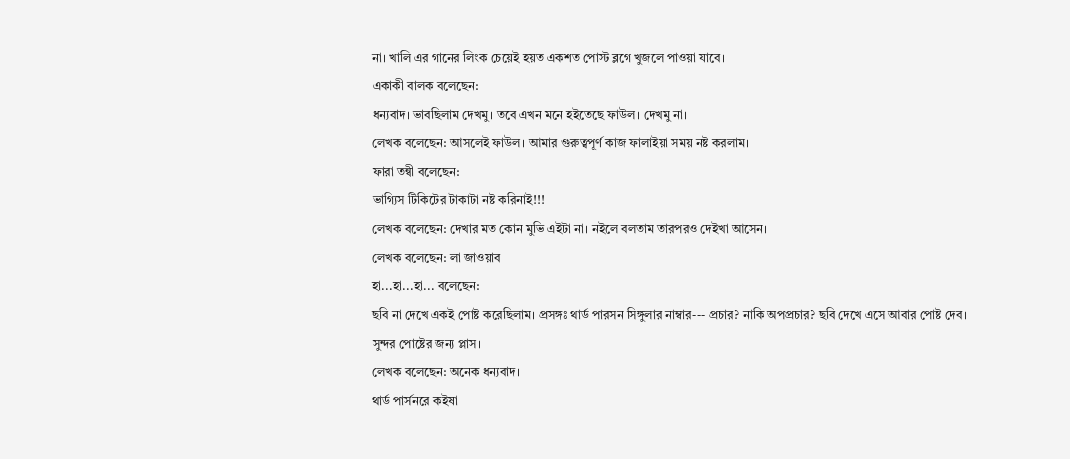না। খালি এর গানের লিংক চেয়েই হয়ত একশত পোস্ট ব্লগে খুজলে পাওয়া যাবে।
একাকী বালক বলেছেন:
ধন্যবাদ। ভাবছিলাম দেখমু। তবে এখন মনে হইতেছে ফাউল। দেখমু না।
লেখক বলেছেন: আসলেই ফাউল। আমার গুরুত্বপূর্ণ কাজ ফালাইয়া সময় নষ্ট করলাম।
ফারা তন্বী বলেছেন:
ভাগ্যিস টিকিটের টাকাটা নষ্ট করিনাই!!!
লেখক বলেছেন: দেখার মত কোন মুভি এইটা না। নইলে বলতাম তারপরও দেইখা আসেন।
লেখক বলেছেন: লা জাওয়াব
হা...হা...হা... বলেছেন:
ছবি না দেখে একই পোষ্ট করেছিলাম। প্রসঙ্গঃ থার্ড পারসন সিঙ্গুলার নাম্বার--- প্রচার? নাকি অপপ্রচার? ছবি দেখে এসে আবার পোষ্ট দেব।
সুন্দর পোষ্টের জন্য প্লাস।
লেখক বলেছেন: অনেক ধন্যবাদ।
থার্ড পার্সনরে কইষা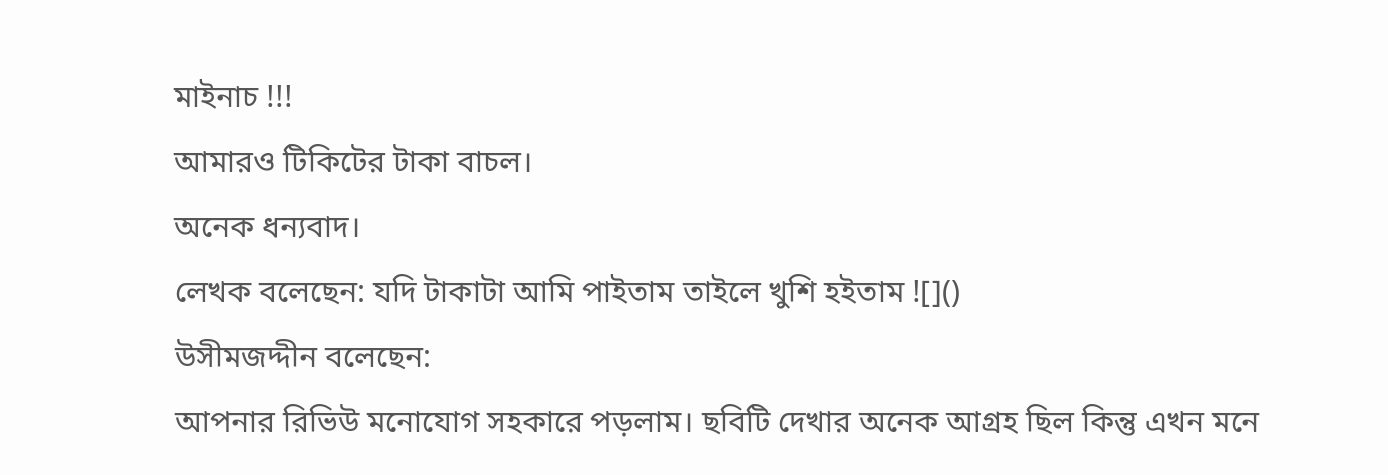মাইনাচ !!!
আমারও টিকিটের টাকা বাচল।
অনেক ধন্যবাদ।
লেখক বলেছেন: যদি টাকাটা আমি পাইতাম তাইলে খুশি হইতাম ![]()
উসীমজদ্দীন বলেছেন:
আপনার রিভিউ মনোযোগ সহকারে পড়লাম। ছবিটি দেখার অনেক আগ্রহ ছিল কিন্তু এখন মনে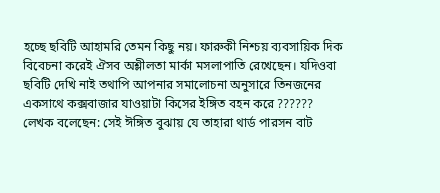হচ্ছে ছবিটি আহামরি তেমন কিছু নয়। ফারুকী নিশ্চয় ব্যবসায়িক দিক বিবেচনা করেই ঐসব অশ্লীলতা মার্কা মসলাপাতি রেখেছেন। যদিওবা ছবিটি দেখি নাই তথাপি আপনার সমালোচনা অনুসারে তিনজনের একসাথে কক্সবাজার যাওয়াটা কিসের ইঙ্গিত বহন করে ??????
লেখক বলেছেন: সেই ঈঙ্গিত বুঝায় যে তাহারা থার্ড পারসন বাট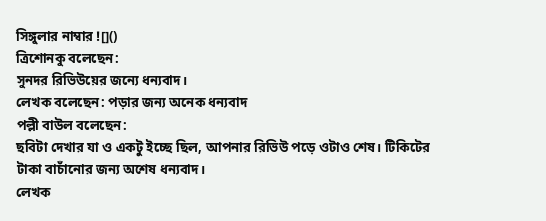সিঙ্গুলার নাম্বার ![]()
ত্রিশোনকু বলেছেন:
সুনদর রিভিউয়ের জন্যে ধন্যবাদ।
লেখক বলেছেন: পড়ার জন্য অনেক ধন্যবাদ
পল্লী বাউল বলেছেন:
ছবিটা দেখার যা ও একটু ইচ্ছে ছিল, আপনার রিভিউ পড়ে ওটাও শেষ। টিকিটের টাকা বাচাঁনোর জন্য অশেষ ধন্যবাদ।
লেখক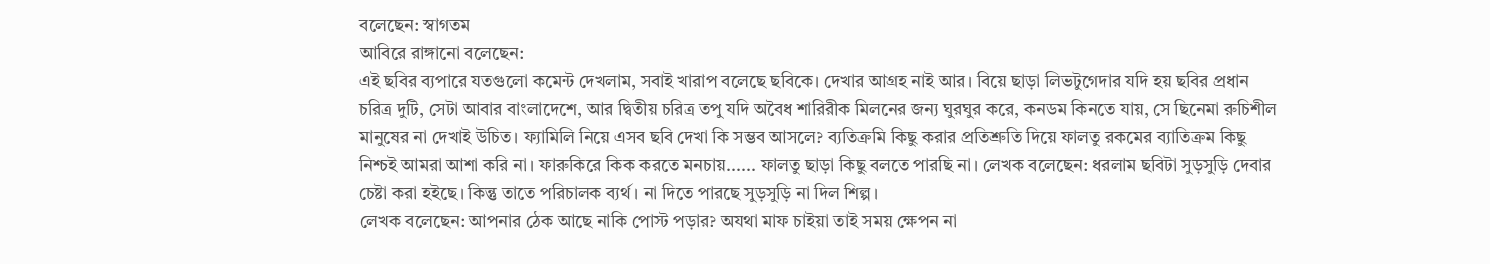বলেছেন: স্বাগতম
আবিরে রাঙ্গানো বলেছেন:
এই ছবির ব্যপারে যতগুলো কমেন্ট দেখলাম, সবাই খারাপ বলেছে ছবিকে। দেখার আগ্রহ নাই আর। বিয়ে ছাড়া লিভটুগেদার যদি হয় ছবির প্রধান চরিত্র দুটি, সেটা আবার বাংলাদেশে, আর দ্বিতীয় চরিত্র তপু যদি অবৈধ শারিরীক মিলনের জন্য ঘুরঘুর করে, কনডম কিনতে যায়, সে ছিনেমা রুচিশীল মানুষের না দেখাই উচিত। ফ্যামিলি নিয়ে এসব ছবি দেখা কি সম্ভব আসলে? ব্যতিক্রমি কিছু করার প্রতিশ্রুতি দিয়ে ফালতু রকমের ব্যাতিক্রম কিছু নিশ্চই আমরা আশা করি না। ফারুকিরে কিক করতে মনচায়...... ফালতু ছাড়া কিছু বলতে পারছি না। লেখক বলেছেন: ধরলাম ছবিটা সুড়সুড়ি দেবার চেষ্টা করা হইছে। কিন্তু তাতে পরিচালক ব্যর্থ। না দিতে পারছে সুড়সুড়ি না দিল শিল্প।
লেখক বলেছেন: আপনার ঠেক আছে নাকি পোস্ট পড়ার? অযথা মাফ চাইয়া তাই সময় ক্ষেপন না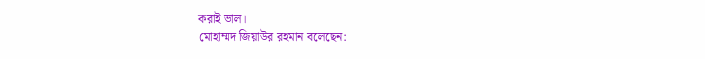করাই ভাল।
মোহাম্মদ জিয়াউর রহমান বলেছেন: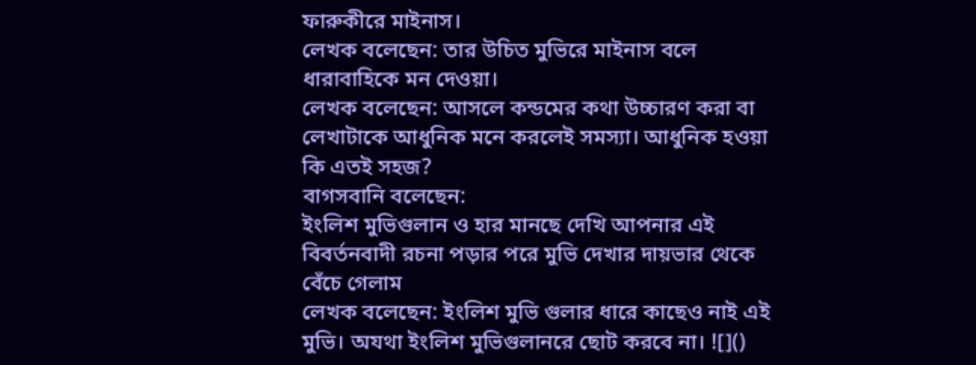ফারুকীরে মাইনাস।
লেখক বলেছেন: তার উচিত মুভিরে মাইনাস বলে ধারাবাহিকে মন দেওয়া।
লেখক বলেছেন: আসলে কন্ডমের কথা উচ্চারণ করা বা লেখাটাকে আধুনিক মনে করলেই সমস্যা। আধুনিক হওয়া কি এতই সহজ?
বাগসবানি বলেছেন:
ইংলিশ মুভিগুলান ও হার মানছে দেখি আপনার এই বিবর্তনবাদী রচনা পড়ার পরে মুভি দেখার দায়ভার থেকে বেঁচে গেলাম
লেখক বলেছেন: ইংলিশ মুভি গুলার ধারে কাছেও নাই এই মুভি। অযথা ইংলিশ মুভিগুলানরে ছোট করবে না। ![]()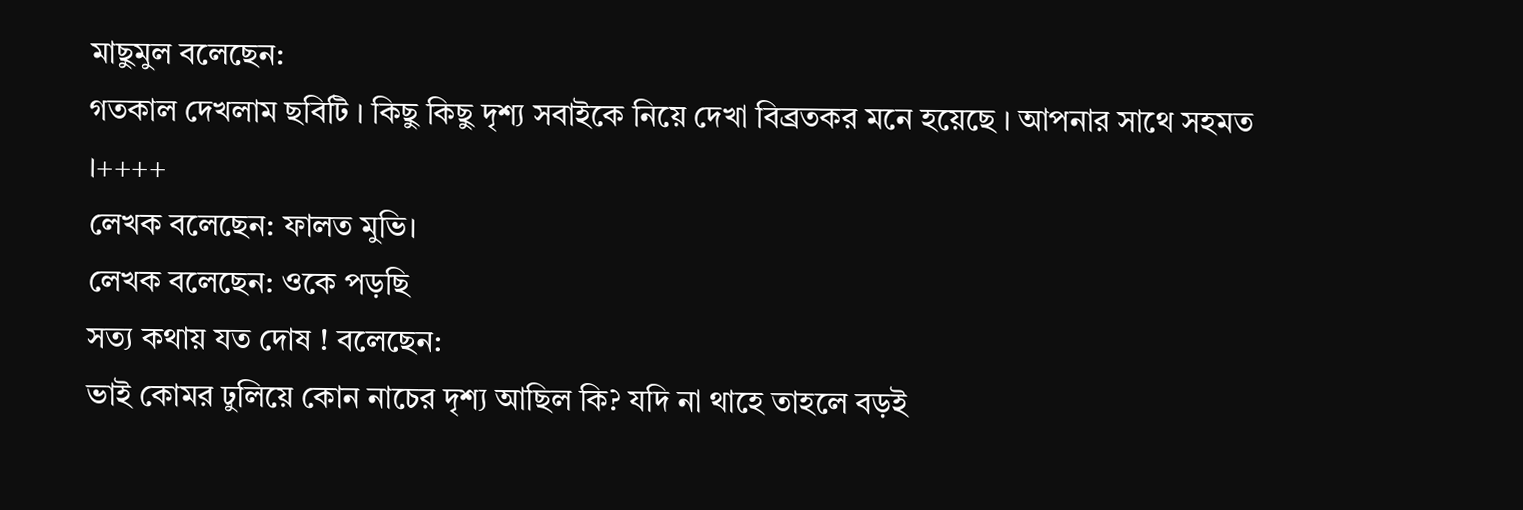মাছুমুল বলেছেন:
গতকাল দেখলাম ছবিটি । কিছু কিছু দৃশ্য সবাইকে নিয়ে দেখা বিব্রতকর মনে হয়েছে । আপনার সাথে সহমত ।++++
লেখক বলেছেন: ফালত মুভি।
লেখক বলেছেন: ওকে পড়ছি
সত্য কথায় যত দোষ ! বলেছেন:
ভাই কোমর ঢুলিয়ে কোন নাচের দৃশ্য আছিল কি? যদি না থাহে তাহলে বড়ই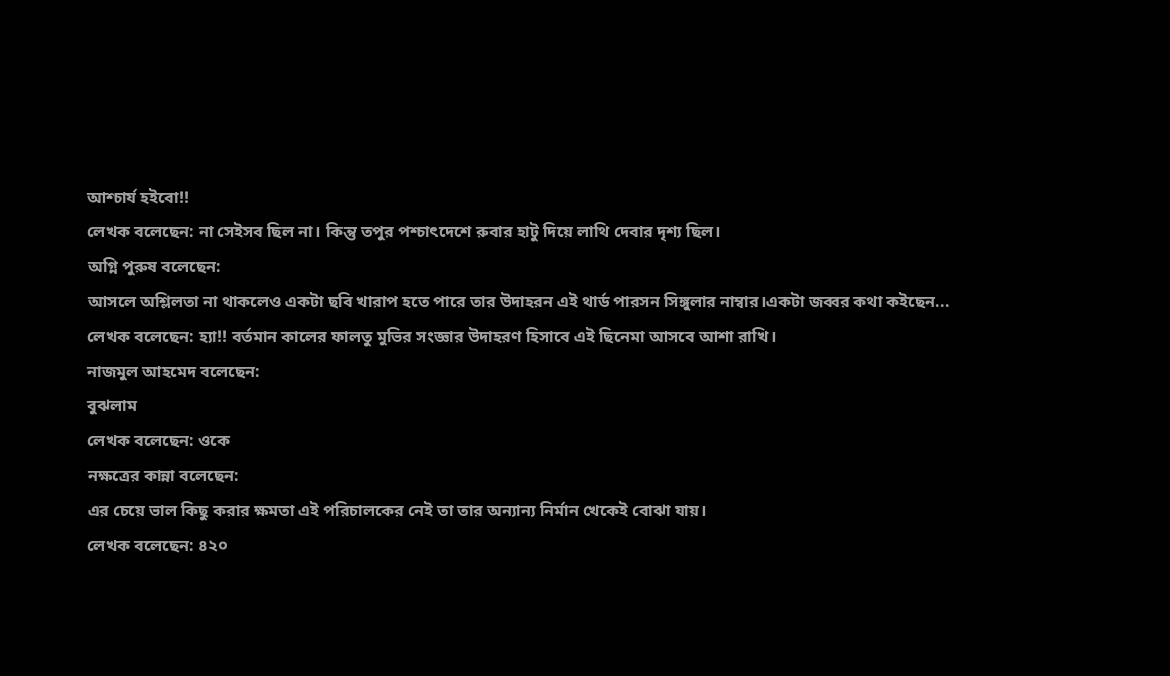আশ্চার্য হইবো!!
লেখক বলেছেন: না সেইসব ছিল না। কিন্তু তপুর পশ্চাৎদেশে রুবার হাটু দিয়ে লাথি দেবার দৃশ্য ছিল।
অগ্নি পুরুষ বলেছেন:
আসলে অশ্লিলতা না থাকলেও একটা ছবি খারাপ হতে পারে তার উদাহরন এই থার্ড পারসন সিঙ্গুলার নাম্বার।একটা জব্বর কথা কইছেন...
লেখক বলেছেন: হ্যা!! বর্তমান কালের ফালতু মুভির সংজ্ঞার উদাহরণ হিসাবে এই ছিনেমা আসবে আশা রাখি।
নাজমুল আহমেদ বলেছেন:
বুঝলাম
লেখক বলেছেন: ওকে
নক্ষত্রের কান্না বলেছেন:
এর চেয়ে ভাল কিছু করার ক্ষমতা এই পরিচালকের নেই তা তার অন্যান্য নির্মান খেকেই বোঝা যায়।
লেখক বলেছেন: ৪২০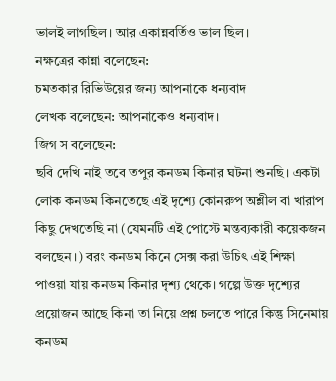ভালই লাগছিল। আর একান্নবর্তিও ভাল ছিল।
নক্ষত্রের কান্না বলেছেন:
চমতকার রিভিউয়ের জন্য আপনাকে ধন্যবাদ
লেখক বলেছেন: আপনাকেও ধন্যবাদ।
জিগ স বলেছেন:
ছবি দেখি নাই তবে তপুর কনডম কিনার ঘটনা শুনছি। একটা লোক কনডম কিনতেছে এই দৃশ্যে কোনরুপ অশ্লীল বা খারাপ কিছু দেখতেছি না (যেমনটি এই পোস্টে মন্তব্যকারী কয়েকজন বলছেন।) বরং কনডম কিনে সেক্স করা উচিৎ এই শিক্ষা পাওয়া যায় কনডম কিনার দৃশ্য থেকে। গল্পে উক্ত দৃশ্যের প্রয়োজন আছে কিনা তা নিয়ে প্রশ্ন চলতে পারে কিন্তু সিনেমায় কনডম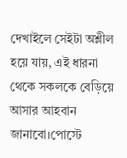দেখাইলে সেইটা অশ্লীল হয়ে যায়, এই ধারনা থেকে সকলকে বেড়িয়ে আসার আহবান জানাবো।পোস্টে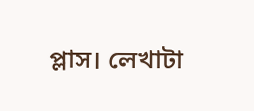প্লাস। লেখাটা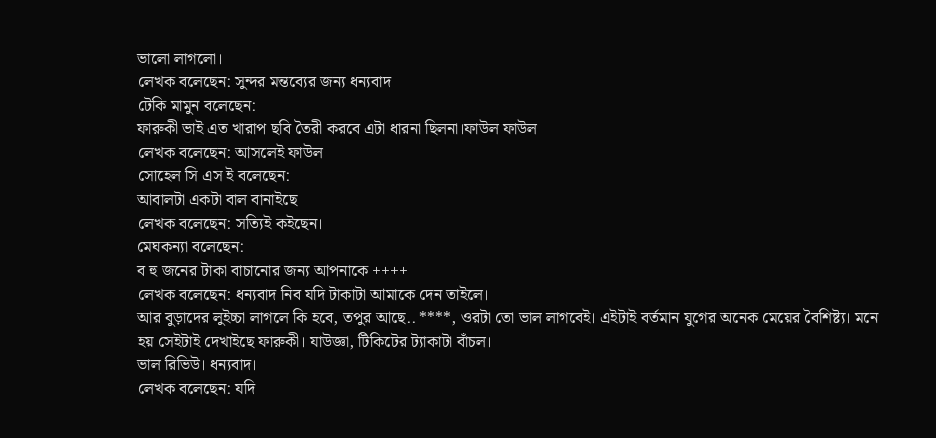ভালো লাগলো।
লেখক বলেছেন: সুন্দর মন্তব্যের জন্য ধন্যবাদ
টেকি মামুন বলেছেন:
ফারুকী ভাই এত খারাপ ছবি তৈরী করবে এটা ধারনা ছিলনা।ফাউল ফাউল
লেখক বলেছেন: আসলেই ফাউল
সোহেল সি এস ই বলেছেন:
আবালটা একটা বাল বানাইছে
লেখক বলেছেন: সত্যিই কইছেন।
মেঘকন্যা বলেছেন:
ব হু জনের টাকা বাচানোর জন্য আপনাকে ++++
লেখক বলেছেন: ধন্যবাদ নিব যদি টাকাটা আমাকে দেন তাইলে।
আর বুড়াদের লুইচ্চা লাগলে কি হবে, তপুর আছে.. ****, ওরটা তো ভাল লাগবেই। এইটাই বর্তমান যুগের অনেক মেয়ের বৈশিষ্ট্য। মনে হয় সেইটাই দেখাইছে ফারুকী। যাউজ্ঞা, টিকিটের ট্যাকাটা বাঁচল।
ভাল রিভিউ। ধন্যবাদ।
লেখক বলেছেন: যদি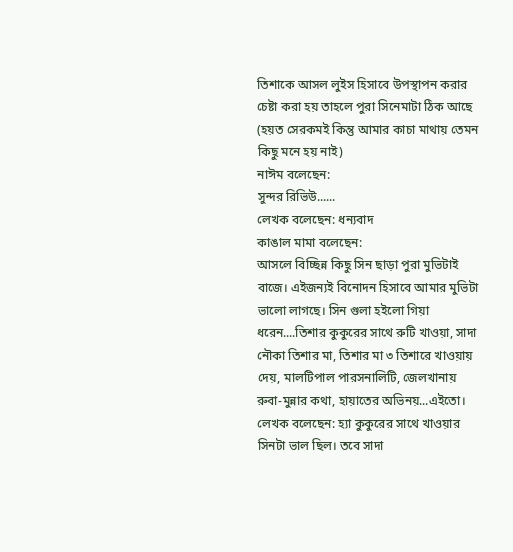তিশাকে আসল লুইস হিসাবে উপস্থাপন করার চেষ্টা করা হয় তাহলে পুরা সিনেমাটা ঠিক আছে (হয়ত সেরকমই কিন্তু আমার কাচা মাথায় তেমন কিছু মনে হয় নাই)
নাঈম বলেছেন:
সুন্দর রিভিউ......
লেখক বলেছেন: ধন্যবাদ
কাঙাল মামা বলেছেন:
আসলে বিচ্ছিন্ন কিছু সিন ছাড়া পুরা মুভিটাই বাজে। এইজন্যই বিনোদন হিসাবে আমার মুভিটা ভালো লাগছে। সিন গুলা হইলো গিয়া ধরেন....তিশার কুকুরের সাথে রুটি খাওয়া, সাদা নৌকা তিশার মা, তিশার মা ৩ তিশারে খাওয়ায় দেয়, মালটিপাল পারসনালিটি, জেলখানায় রুবা-মুন্নার কথা, হায়াতের অভিনয়...এইতো।
লেখক বলেছেন: হ্যা কুকুরের সাথে খাওয়ার সিনটা ভাল ছিল। তবে সাদা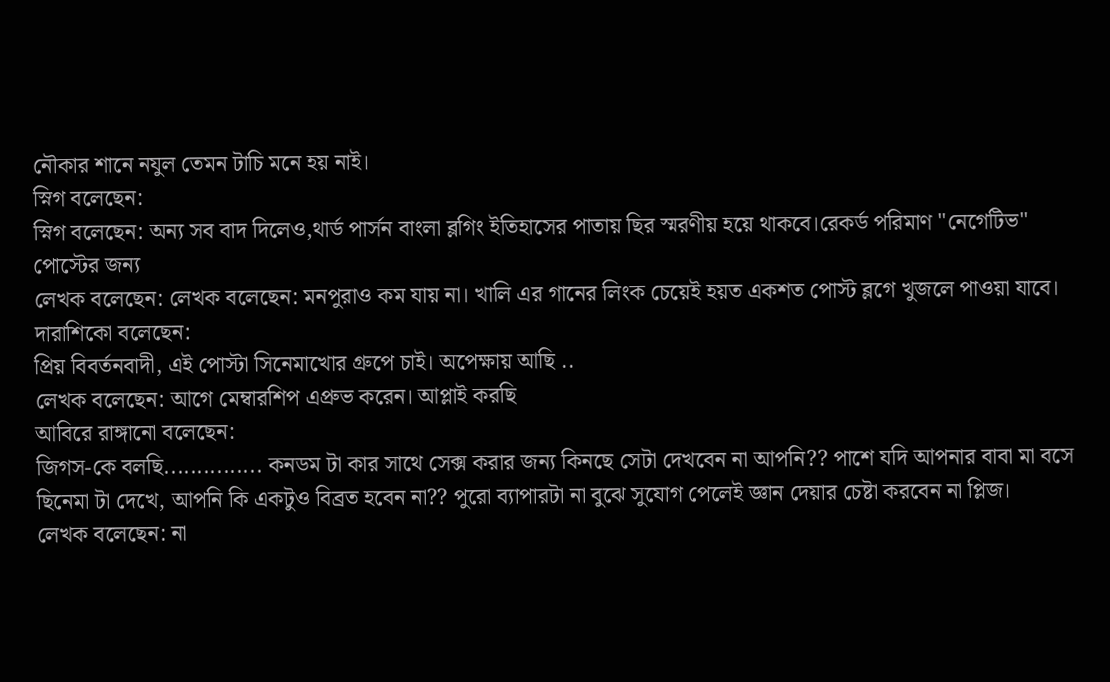নৌকার শানে নযুল তেমন টাচি মনে হয় নাই।
স্নিগ বলেছেন:
স্নিগ বলেছেন: অন্য সব বাদ দিলেও,থার্ড পার্সন বাংলা ব্লগিং ইতিহাসের পাতায় ছির স্মরণীয় হয়ে থাকবে।রেকর্ড পরিমাণ "নেগেটিভ" পোস্টের জন্য
লেখক বলেছেন: লেখক বলেছেন: মনপুরাও কম যায় না। খালি এর গানের লিংক চেয়েই হয়ত একশত পোস্ট ব্লগে খুজলে পাওয়া যাবে।
দারাশিকো বলেছেন:
প্রিয় বিবর্তনবাদী, এই পোস্টা সিনেমাখোর গ্রুপে চাই। অপেক্ষায় আছি ..
লেখক বলেছেন: আগে মেম্বারশিপ এপ্রুভ করেন। আপ্লাই করছি
আবিরে রাঙ্গানো বলেছেন:
জিগস-কে বলছি............... কনডম টা কার সাথে সেক্স করার জন্য কিনছে সেটা দেখবেন না আপনি?? পাশে যদি আপনার বাবা মা বসে ছিনেমা টা দেখে, আপনি কি একটুও বিব্রত হবেন না?? পুরো ব্যাপারটা না বুঝে সুযোগ পেলেই জ্ঞান দেয়ার চেষ্টা করবেন না প্লিজ।
লেখক বলেছেন: না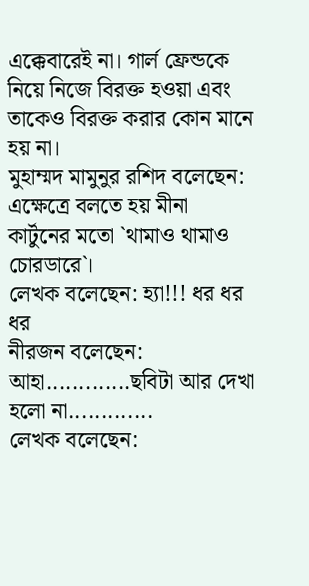এক্কেবারেই না। গার্ল ফ্রেন্ডকে নিয়ে নিজে বিরক্ত হওয়া এবং তাকেও বিরক্ত করার কোন মানে হয় না।
মুহাম্মদ মামুনুর রশিদ বলেছেন:
এক্ষেত্রে বলতে হয় মীনা কার্টুনের মতো `থামাও থামাও চোরডারে`।
লেখক বলেছেন: হ্যা!!! ধর ধর ধর
নীরজন বলেছেন:
আহা.............ছবিটা আর দেখা হলো না.............
লেখক বলেছেন: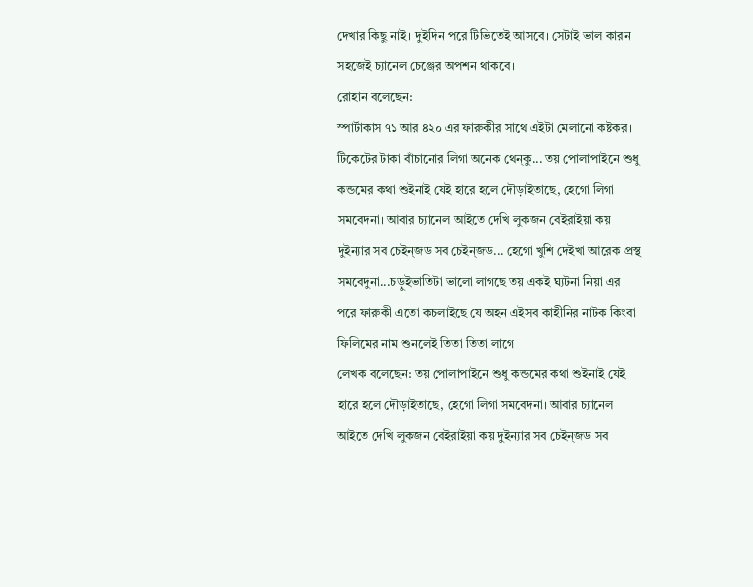দেখার কিছু নাই। দুইদিন পরে টিভিতেই আসবে। সেটাই ভাল কারন সহজেই চ্যানেল চেঞ্জের অপশন থাকবে।
রোহান বলেছেন:
স্পার্টাকাস ৭১ আর ৪২০ এর ফারুকীর সাথে এইটা মেলানো কষ্টকর। টিকেটের টাকা বাঁচানোর লিগা অনেক থেন্কু... তয় পোলাপাইনে শুধু কন্ডমের কথা শুইনাই যেই হারে হলে দৌড়াইতাছে, হেগো লিগা সমবেদনা। আবার চ্যানেল আইতে দেখি লুকজন বেইরাইয়া কয় দুইন্যার সব চেইন্জড সব চেইন্জড... হেগো খুশি দেইখা আরেক প্রস্থ সমবেদুনা...চড়ুইভাতিটা ভালো লাগছে তয় একই ঘ্যটনা নিয়া এর পরে ফারুকী এতো কচলাইছে যে অহন এইসব কাহীনির নাটক কিংবা ফিলিমের নাম শুনলেই তিতা তিতা লাগে
লেখক বলেছেন: তয় পোলাপাইনে শুধু কন্ডমের কথা শুইনাই যেই হারে হলে দৌড়াইতাছে, হেগো লিগা সমবেদনা। আবার চ্যানেল আইতে দেখি লুকজন বেইরাইয়া কয় দুইন্যার সব চেইন্জড সব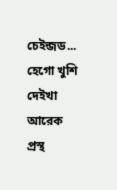চেইন্জড... হেগো খুশি দেইখা আরেক প্রস্থ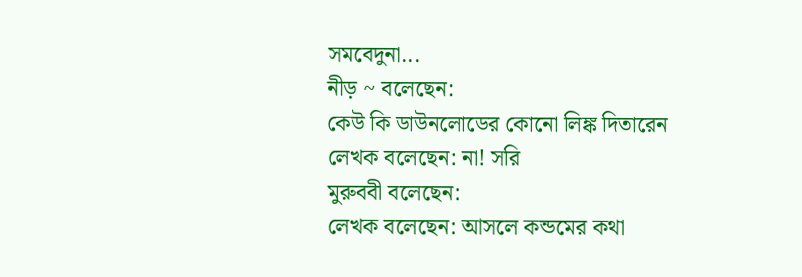সমবেদুনা...
নীড় ~ বলেছেন:
কেউ কি ডাউনলোডের কোনো লিঙ্ক দিতারেন
লেখক বলেছেন: না! সরি
মুরুববী বলেছেন:
লেখক বলেছেন: আসলে কন্ডমের কথা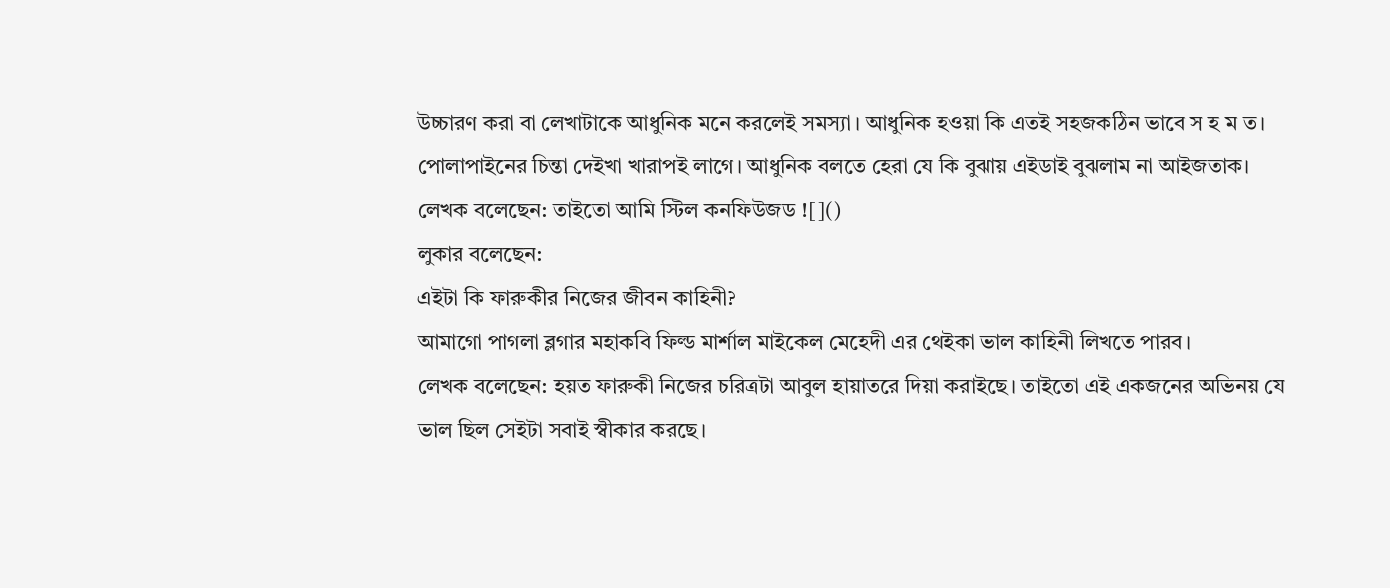উচ্চারণ করা বা লেখাটাকে আধুনিক মনে করলেই সমস্যা। আধুনিক হওয়া কি এতই সহজকঠিন ভাবে স হ ম ত।
পোলাপাইনের চিন্তা দেইখা খারাপই লাগে। আধুনিক বলতে হেরা যে কি বুঝায় এইডাই বুঝলাম না আইজতাক।
লেখক বলেছেন: তাইতো আমি স্টিল কনফিউজড ![]()
লুকার বলেছেন:
এইটা কি ফারুকীর নিজের জীবন কাহিনী?
আমাগো পাগলা ব্লগার মহাকবি ফিল্ড মার্শাল মাইকেল মেহেদী এর থেইকা ভাল কাহিনী লিখতে পারব।
লেখক বলেছেন: হয়ত ফারুকী নিজের চরিত্রটা আবুল হায়াতরে দিয়া করাইছে। তাইতো এই একজনের অভিনয় যে ভাল ছিল সেইটা সবাই স্বীকার করছে।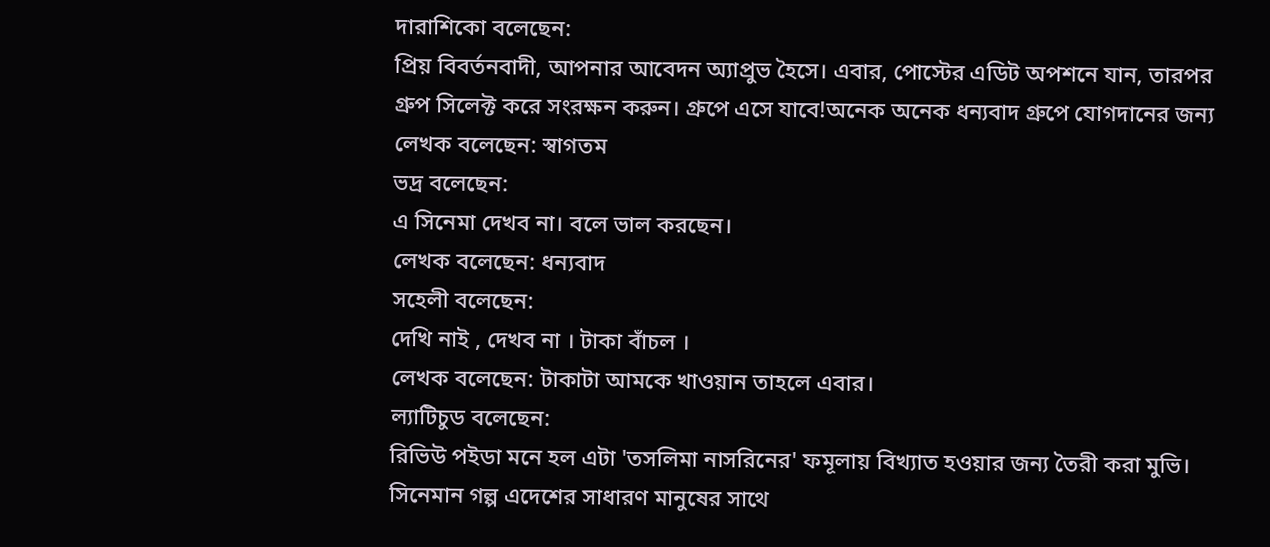দারাশিকো বলেছেন:
প্রিয় বিবর্তনবাদী, আপনার আবেদন অ্যাপ্রুভ হৈসে। এবার, পোস্টের এডিট অপশনে যান, তারপর গ্রুপ সিলেক্ট করে সংরক্ষন করুন। গ্রুপে এসে যাবে!অনেক অনেক ধন্যবাদ গ্রুপে যোগদানের জন্য
লেখক বলেছেন: স্বাগতম
ভদ্র বলেছেন:
এ সিনেমা দেখব না। বলে ভাল করছেন।
লেখক বলেছেন: ধন্যবাদ
সহেলী বলেছেন:
দেখি নাই , দেখব না । টাকা বাঁচল ।
লেখক বলেছেন: টাকাটা আমকে খাওয়ান তাহলে এবার।
ল্যাটিচুড বলেছেন:
রিভিউ পইডা মনে হল এটা 'তসলিমা নাসরিনের' ফমূলায় বিখ্যাত হওয়ার জন্য তৈরী করা মুভি। সিনেমান গল্প এদেশের সাধারণ মানুষের সাথে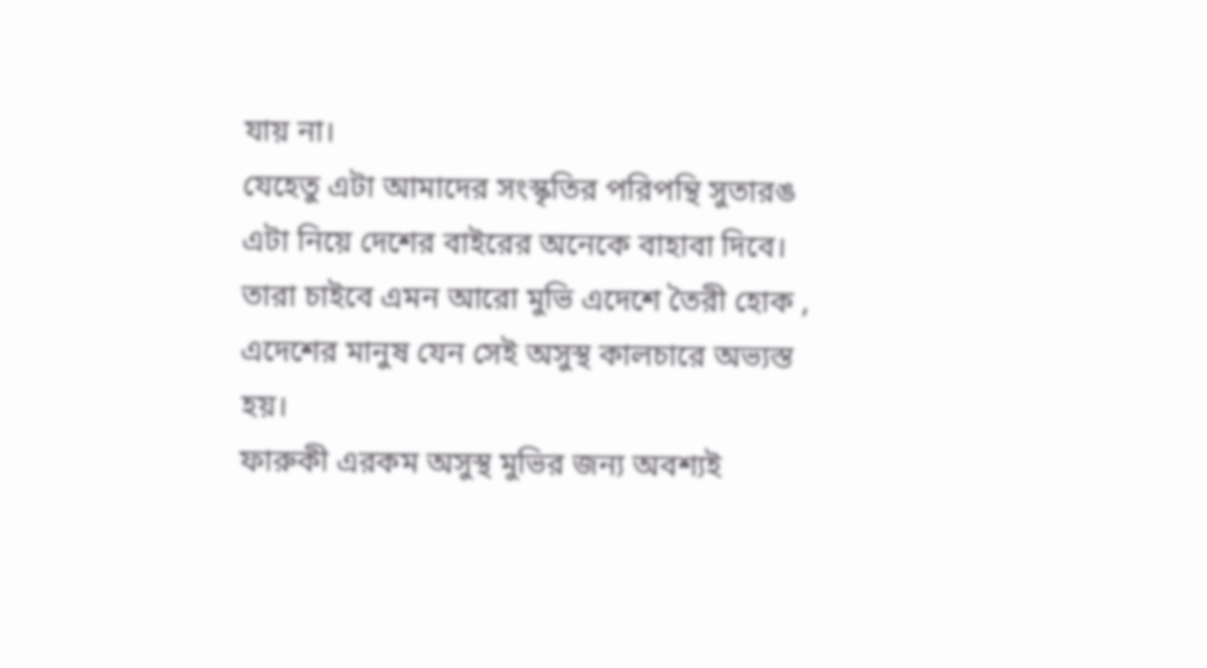যায় না।
যেহেতু এটা আমাদের সংস্কৃতির পরিপন্থি সুতারঙ এটা নিয়ে দেশের বাইরের অনেকে বাহাবা দিবে। তারা চাইবে এমন আরো মুভি এদেশে তৈরী হোক , এদেশের মানুষ যেন সেই অসুস্থ কালচারে অভ্যস্ত হয়।
ফারুকী এরকম অসুস্থ মুভির জন্য অবশ্যই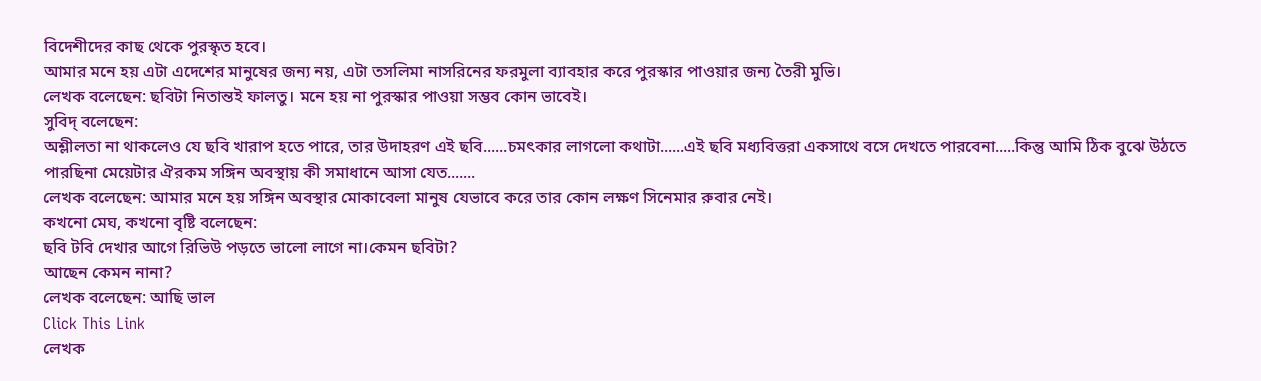বিদেশীদের কাছ থেকে পুরস্কৃত হবে।
আমার মনে হয় এটা এদেশের মানুষের জন্য নয়, এটা তসলিমা নাসরিনের ফরমুলা ব্যাবহার করে পুরস্কার পাওয়ার জন্য তৈরী মুভি।
লেখক বলেছেন: ছবিটা নিতান্তই ফালতু। মনে হয় না পুরস্কার পাওয়া সম্ভব কোন ভাবেই।
সুবিদ্ বলেছেন:
অশ্লীলতা না থাকলেও যে ছবি খারাপ হতে পারে, তার উদাহরণ এই ছবি......চমৎকার লাগলো কথাটা......এই ছবি মধ্যবিত্তরা একসাথে বসে দেখতে পারবেনা.....কিন্তু আমি ঠিক বুঝে উঠতে পারছিনা মেয়েটার ঐরকম সঙ্গিন অবস্থায় কী সমাধানে আসা যেত.......
লেখক বলেছেন: আমার মনে হয় সঙ্গিন অবস্থার মোকাবেলা মানুষ যেভাবে করে তার কোন লক্ষণ সিনেমার রুবার নেই।
কখনো মেঘ, কখনো বৃষ্টি বলেছেন:
ছবি টবি দেখার আগে রিভিউ পড়তে ভালো লাগে না।কেমন ছবিটা?
আছেন কেমন নানা?
লেখক বলেছেন: আছি ভাল
Click This Link
লেখক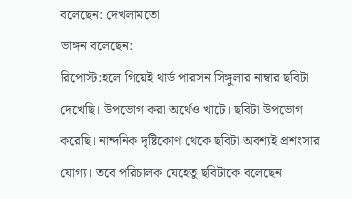বলেছেন: দেখলামতো
ভাঙ্গন বলেছেন:
রিপোস্ট:হলে গিয়েই থার্ড পারসন সিঙ্গুলার নাম্বার ছবিটা দেখেছি। উপভোগ করা অর্থেও খাটে। ছবিটা উপভোগ করেছি। নান্দনিক দৃষ্টিকোণ থেকে ছবিটা অবশ্যই প্রশংসার যোগ্য। তবে পরিচালক যেহেতু ছবিটাকে বলেছেন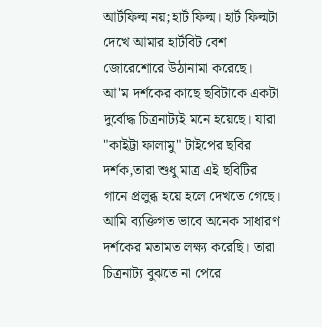আর্টফিল্ম নয়;হার্ট ফিল্ম। হার্ট ফিল্মটা দেখে আমার হার্টবিট বেশ জোরেশোরে উঠানামা করেছে।
আ'ম দর্শকের কাছে ছবিটাকে একটা দুর্বোদ্ধ চিত্রনাট্যই মনে হয়েছে। যারা "কাইট্টা ফালামু" টাইপের ছবির দর্শক,তারা শুধু মাত্র এই ছবিটির গানে প্রলুব্ধ হয়ে হলে দেখতে গেছে। আমি ব্যক্তিগত ভাবে অনেক সাধারণ দর্শকের মতামত লক্ষ্য করেছি। তারা চিত্রনাট্য বুঝতে না পেরে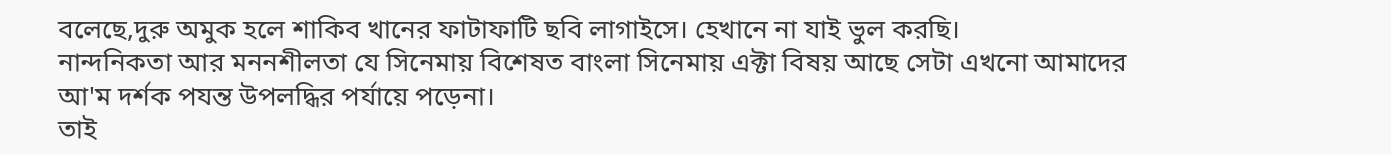বলেছে,দুরু অমুক হলে শাকিব খানের ফাটাফাটি ছবি লাগাইসে। হেখানে না যাই ভুল করছি।
নান্দনিকতা আর মননশীলতা যে সিনেমায় বিশেষত বাংলা সিনেমায় এক্টা বিষয় আছে সেটা এখনো আমাদের আ'ম দর্শক পযন্ত উপলদ্ধির পর্যায়ে পড়েনা।
তাই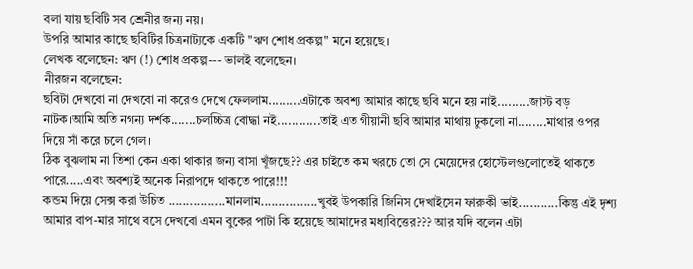বলা যায় ছবিটি সব শ্রেনীর জন্য নয়।
উপরি আমার কাছে ছবিটির চিত্রনাট্যকে একটি "ঋণ শোধ প্রকল্প" মনে হয়েছে।
লেখক বলেছেন: ঋণ (!) শোধ প্রকল্প--- ভালই বলেছেন।
নীরজন বলেছেন:
ছবিটা দেখবো না দেখবো না করেও দেখে ফেললাম.........এটাকে অবশ্য আমার কাছে ছবি মনে হয় নাই.........জাস্ট বড় নাটক।আমি অতি নগন্য দর্শক.......চলচ্চিত্র বোদ্ধা নই............তাই এত গীয়ানী ছবি আমার মাথায় ঢুকলো না........মাথার ওপর দিয়ে সাঁ করে চলে গেল।
ঠিক বুঝলাম না তিশা কেন একা থাকার জন্য বাসা খূঁজছে?? এর চাইতে কম খরচে তো সে মেয়েদের হোস্টেলগুলোতেই থাকতে পারে.....এবং অবশ্যই অনেক নিরাপদে থাকতে পারে!!!
কন্ডম দিয়ে সেক্স করা উচিত ................মানলাম................খুবই উপকারি জিনিস দেখাইসেন ফারুকী ভাই...........কিন্তু এই দৃশ্য আমার বাপ-মার সাথে বসে দেখবো এমন বুকের পাটা কি হয়েছে আমাদের মধ্যবিত্তের??? আর যদি বলেন এটা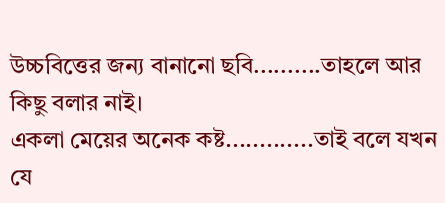উচ্চবিত্তের জন্য বানানো ছবি..........তাহলে আর কিছু বলার নাই।
একলা মেয়ের অনেক কষ্ট.............তাই বলে যখন যে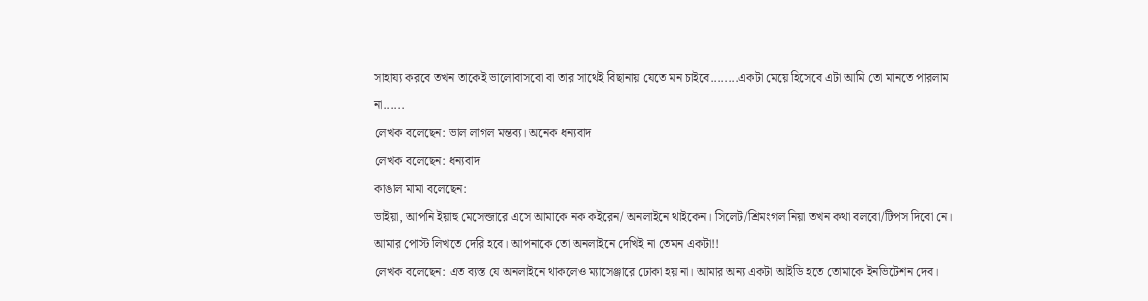সাহায্য করবে তখন তাকেই ভালোবাসবো বা তার সাথেই বিছানায় যেতে মন চাইবে........একটা মেয়ে হিসেবে এটা আমি তো মানতে পারলাম না......
লেখক বলেছেন: ভাল লাগল মন্তব্য। অনেক ধন্যবাদ
লেখক বলেছেন: ধন্যবাদ
কাঙাল মামা বলেছেন:
ভাইয়া, আপনি ইয়াহু মেসেন্জারে এসে আমাকে নক কইরেন/ অনলাইনে থাইকেন। সিলেট/শ্রিমংগল নিয়া তখন কথা বলবো/টিপস দিবো নে। আমার পোস্ট লিখতে দেরি হবে। আপনাকে তো অনলাইনে দেখিই না তেমন একটা!!
লেখক বলেছেন: এত ব্যস্ত যে অনলাইনে থাকলেও ম্যাসেঞ্জারে ঢোকা হয় না। আমার অন্য একটা আইডি হতে তোমাকে ইনভিটেশন দেব।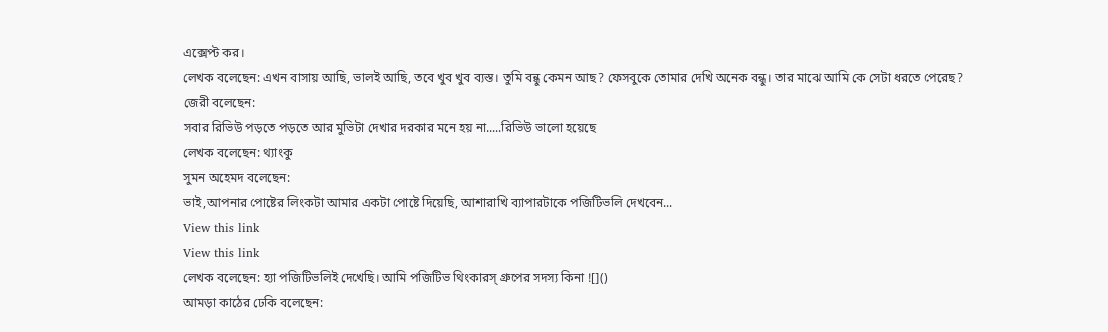এক্সেপ্ট কর।
লেখক বলেছেন: এখন বাসায় আছি, ভালই আছি, তবে খুব খুব ব্যস্ত। তুমি বন্ধু কেমন আছ? ফেসবুকে তোমার দেখি অনেক বন্ধু। তার মাঝে আমি কে সেটা ধরতে পেরেছ?
জেরী বলেছেন:
সবার রিভিউ পড়তে পড়তে আর মুভিটা দেখার দরকার মনে হয় না.....রিভিউ ভালো হয়েছে
লেখক বলেছেন: থ্যাংকু
সুমন অহেমদ বলেছেন:
ভাই,আপনার পোষ্টের লিংকটা আমার একটা পোষ্টে দিয়েছি, আশারাখি ব্যাপারটাকে পজিটিভলি দেখবেন...
View this link
View this link
লেখক বলেছেন: হ্যা পজিটিভলিই দেখেছি। আমি পজিটিভ থিংকারস্ গ্রুপের সদস্য কিনা ![]()
আমড়া কাঠের ঢেকি বলেছেন: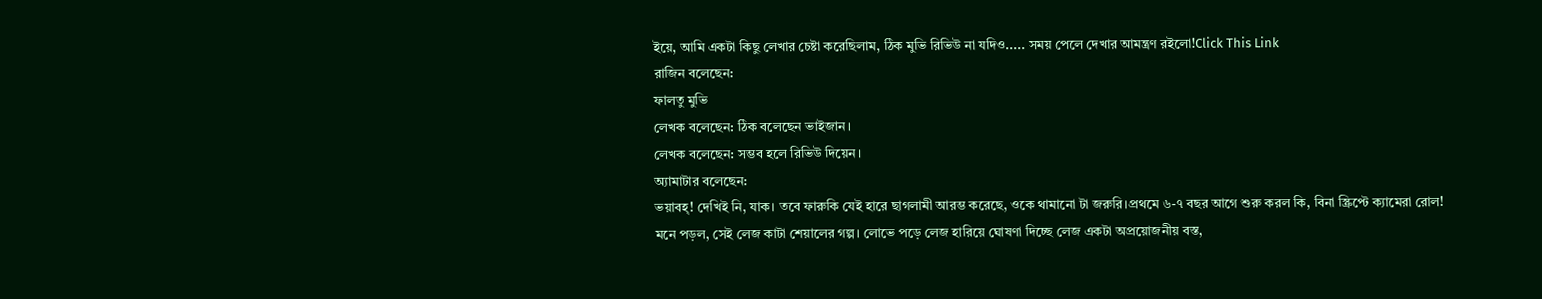ইয়ে, আমি একটা কিছু লেখার চেষ্টা করেছিলাম, ঠিক মুভি রিভিউ না যদিও..... সময় পেলে দেখার আমন্ত্রণ রইলো!Click This Link
রাজিন বলেছেন:
ফালতু মুভি
লেখক বলেছেন: ঠিক বলেছেন ভাইজান।
লেখক বলেছেন: সম্ভব হলে রিভিউ দিয়েন।
অ্যামাটার বলেছেন:
ভয়াবহ্! দেখিই নি, যাক। তবে ফারুকি যেই হারে ছাগলামী আরম্ভ করেছে, ওকে থামানো টা জরুরি।প্রথমে ৬-৭ বছর আগে শুরু করল কি, বিনা স্ক্রিপ্টে ক্যামেরা রোল!
মনে পড়ল, সেই লেজ কাটা শেয়ালের গল্প। লোভে পড়ে লেজ হারিয়ে ঘোষণা দিচ্ছে লেজ একটা অপ্রয়োজনীয় বস্ত,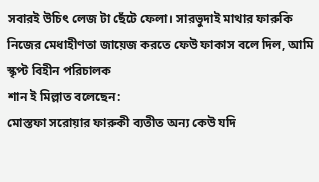সবারই উচিৎ লেজ টা ছেঁটে ফেলা। সারভুদাই মাথার ফারুকি নিজের মেধাহীণতা জায়েজ করতে ফেউ ফাকাস বলে দিল, আমি স্কৃপ্ট বিহীন পরিচালক
শান ই মিল্লাত বলেছেন:
মোস্তফা সরোয়ার ফারুকী ব্যতীত অন্য কেউ যদি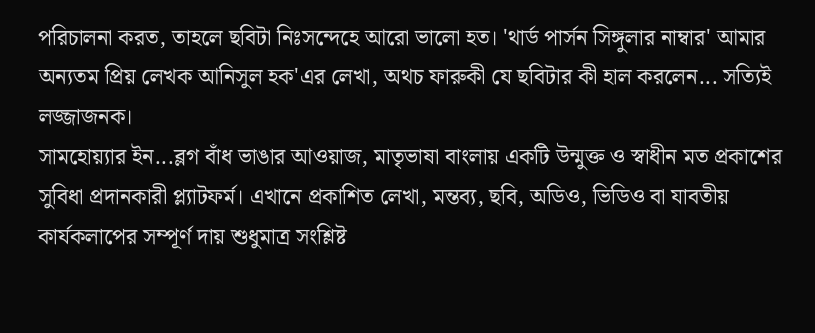পরিচালনা করত, তাহলে ছবিটা নিঃসন্দেহে আরো ভালো হত। 'থার্ড পার্সন সিঙ্গুলার নাম্বার' আমার অন্যতম প্রিয় লেখক আনিসুল হক'এর লেখা, অথচ ফারুকী যে ছবিটার কী হাল করলেন... সত্যিই লজ্জাজনক।
সামহোয়্যার ইন...ব্লগ বাঁধ ভাঙার আওয়াজ, মাতৃভাষা বাংলায় একটি উন্মুক্ত ও স্বাধীন মত প্রকাশের সুবিধা প্রদানকারী প্ল্যাটফর্ম। এখানে প্রকাশিত লেখা, মন্তব্য, ছবি, অডিও, ভিডিও বা যাবতীয় কার্যকলাপের সম্পূর্ণ দায় শুধুমাত্র সংশ্লিষ্ট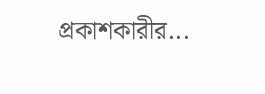প্রকাশকারীর...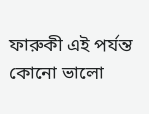ফারুকী এই পর্যন্ত কোনো ভালো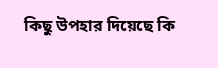কিছু উপহার দিয়েছে কি